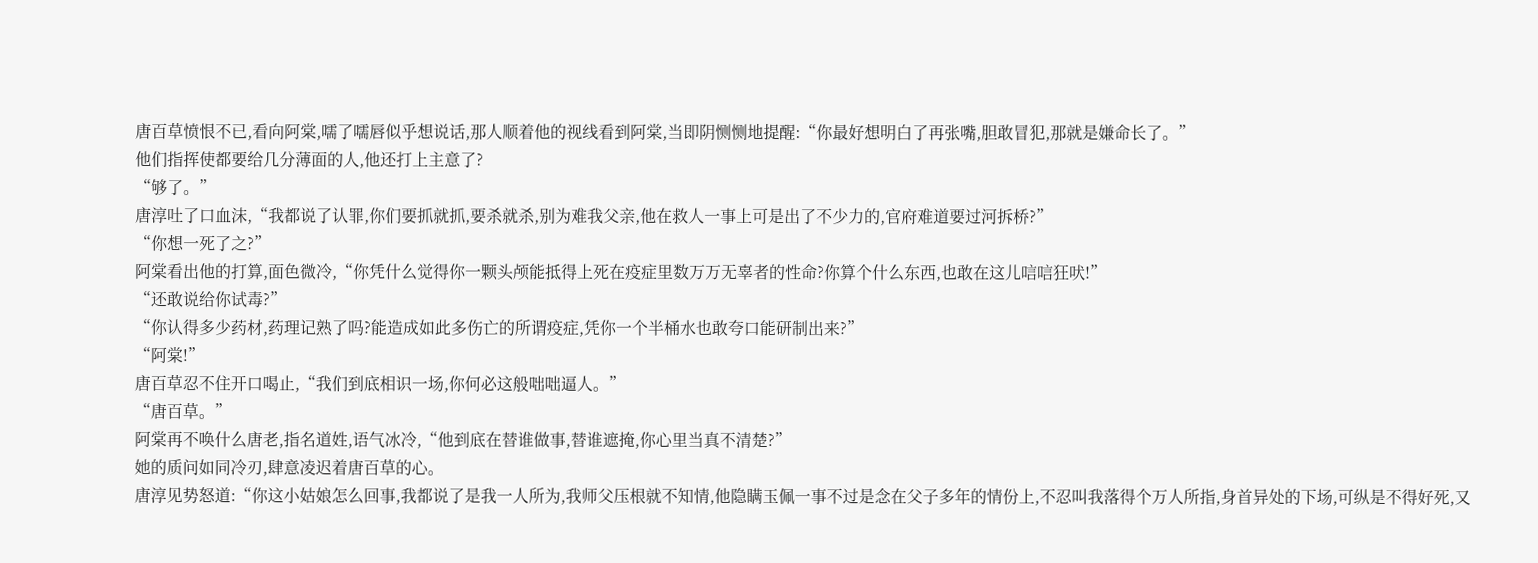唐百草愤恨不已,看向阿棠,嚅了嚅唇似乎想说话,那人顺着他的视线看到阿棠,当即阴恻恻地提醒:“你最好想明白了再张嘴,胆敢冒犯,那就是嫌命长了。”
他们指挥使都要给几分薄面的人,他还打上主意了?
“够了。”
唐淳吐了口血沫,“我都说了认罪,你们要抓就抓,要杀就杀,别为难我父亲,他在救人一事上可是出了不少力的,官府难道要过河拆桥?”
“你想一死了之?”
阿棠看出他的打算,面色微冷,“你凭什么觉得你一颗头颅能抵得上死在疫症里数万万无辜者的性命?你算个什么东西,也敢在这儿唁唁狂吠!”
“还敢说给你试毒?”
“你认得多少药材,药理记熟了吗?能造成如此多伤亡的所谓疫症,凭你一个半桶水也敢夸口能研制出来?”
“阿棠!”
唐百草忍不住开口喝止,“我们到底相识一场,你何必这般咄咄逼人。”
“唐百草。”
阿棠再不唤什么唐老,指名道姓,语气冰冷,“他到底在替谁做事,替谁遮掩,你心里当真不清楚?”
她的质问如同冷刃,肆意凌迟着唐百草的心。
唐淳见势怒道:“你这小姑娘怎么回事,我都说了是我一人所为,我师父压根就不知情,他隐瞒玉佩一事不过是念在父子多年的情份上,不忍叫我落得个万人所指,身首异处的下场,可纵是不得好死,又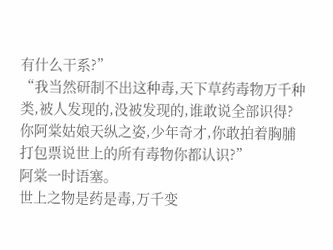有什么干系?”
“我当然研制不出这种毒,天下草药毒物万千种类,被人发现的,没被发现的,谁敢说全部识得?你阿棠姑娘天纵之姿,少年奇才,你敢拍着胸脯打包票说世上的所有毒物你都认识?”
阿棠一时语塞。
世上之物是药是毒,万千变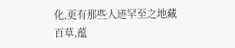化,更有那些人迹罕至之地藏百草,蕴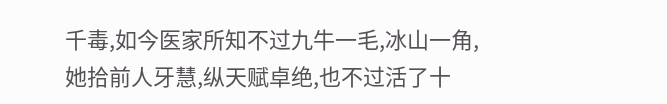千毒,如今医家所知不过九牛一毛,冰山一角,她拾前人牙慧,纵天赋卓绝,也不过活了十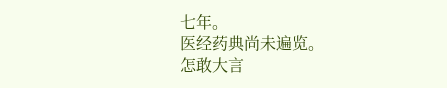七年。
医经药典尚未遍览。
怎敢大言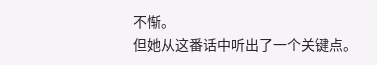不惭。
但她从这番话中听出了一个关键点。